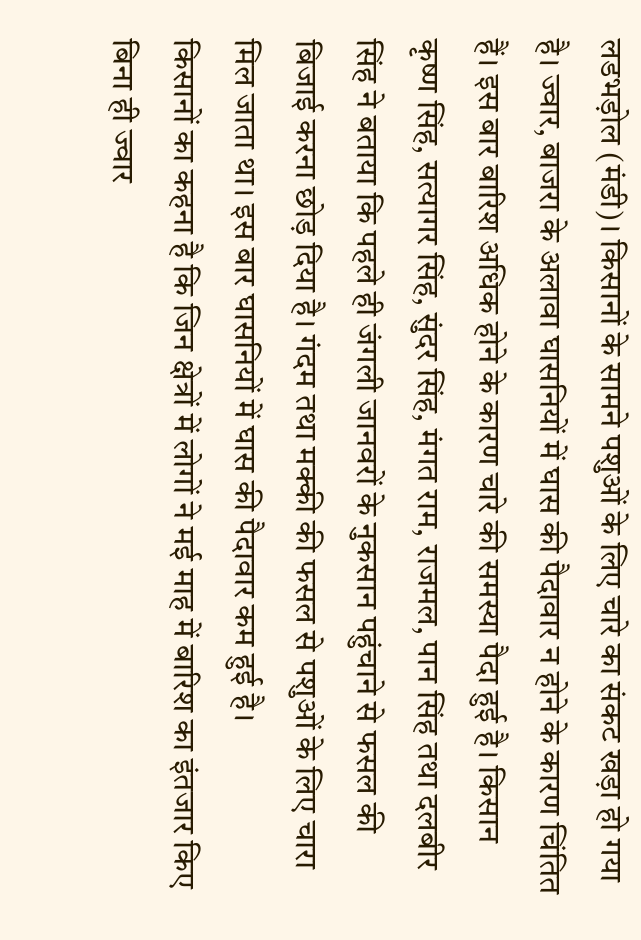लडभड़ोल (मंडी)। किसानों के सामने पशुओं के लिए चारे का संकट खड़ा हो गया है। ज्वार, बाजरा के अलावा घासनियों में घास की पैदावार न होने के कारण चिंतित हैं। इस बार बारिश अधिक होने के कारण चारे की समस्या पैदा हुई है। किसान कृष्ण सिंह, सत्यागर सिंह, सुंदर सिंह, मंगत राम, राजमल, पान सिंह तथा दलबीर सिंह ने बताया कि पहले ही जंगली जानवरों के नुकसान पहुंचाने से फसल की बिजाई करना छोड़ दिया है। गंदम तथा मक्की की फसल से पशुओं के लिए चारा मिल जाता था। इस बार घासनियों में घास की पैदावार कम हुई है।
किसानों का कहना है कि जिन क्षेत्रों में लोगों ने मई माह में बारिश का इंतजार किए बिना ही ज्वार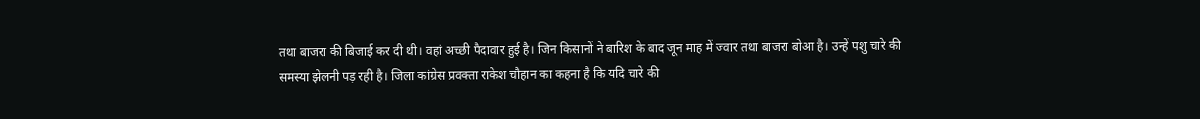तथा बाजरा की बिजाई कर दी थी। वहां अच्छी पैदावार हुई है। जिन किसानों ने बारिश के बाद जून माह में ज्वार तथा बाजरा बोआ है। उन्हें पशु चारे की समस्या झेलनी पड़ रही है। जिला कांग्रेस प्रवक्ता राकेश चौहान का कहना है कि यदि चारे की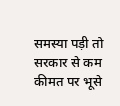समस्या पड़ी तो सरकार से कम कीमत पर भूसे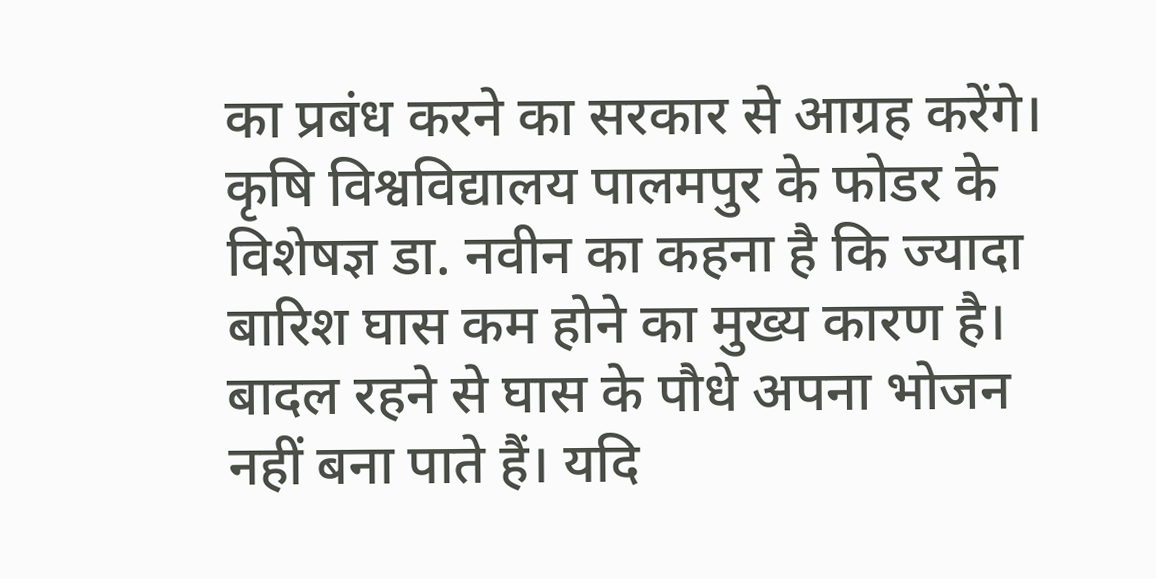का प्रबंध करने का सरकार से आग्रह करेंगे।
कृषि विश्वविद्यालय पालमपुर के फोडर के विशेषज्ञ डा. नवीन का कहना है कि ज्यादा बारिश घास कम होने का मुख्य कारण है। बादल रहने से घास के पौधे अपना भोजन नहीं बना पाते हैं। यदि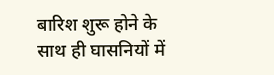बारिश शुरू होने के साथ ही घासनियों में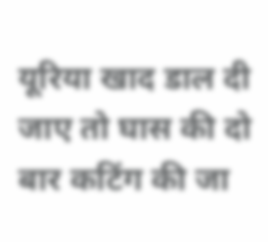यूरिया खाद डाल दी जाए तो घास की दो बार कटिंग की जा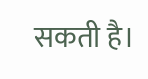सकती है।